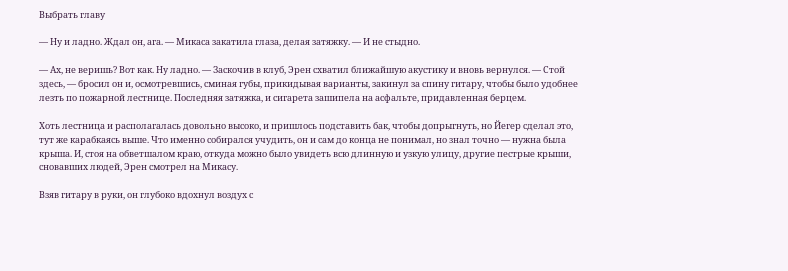Выбрать главу

— Ну и ладно. Ждал он, ага. — Микаса закатила глаза, делая затяжку. — И не стыдно.

— Ах, не веришь? Вот как. Ну ладно. — Заскочив в клуб, Эрен схватил ближайшую акустику и вновь вернулся. — Стой здесь, — бросил он и, осмотревшись, сминая губы, прикидывая варианты, закинул за спину гитару, чтобы было удобнее лезть по пожарной лестнице. Последняя затяжка, и сигарета зашипела на асфальте, придавленная берцем.

Хоть лестница и располагалась довольно высоко, и пришлось подставить бак, чтобы допрыгнуть, но Йегер сделал это, тут же карабкаясь выше. Что именно собирался учудить, он и сам до конца не понимал, но знал точно — нужна была крыша. И, стоя на обветшалом краю, откуда можно было увидеть всю длинную и узкую улицу, другие пестрые крыши, сновавших людей, Эрен смотрел на Микасу.

Взяв гитару в руки, он глубоко вдохнул воздух с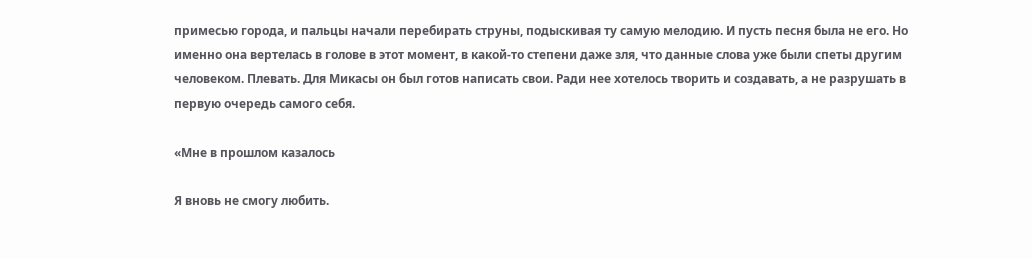примесью города, и пальцы начали перебирать струны, подыскивая ту самую мелодию. И пусть песня была не его. Но именно она вертелась в голове в этот момент, в какой-то степени даже зля, что данные слова уже были спеты другим человеком. Плевать. Для Микасы он был готов написать свои. Ради нее хотелось творить и создавать, а не разрушать в первую очередь самого себя.

«Мне в прошлом казалось

Я вновь не смогу любить.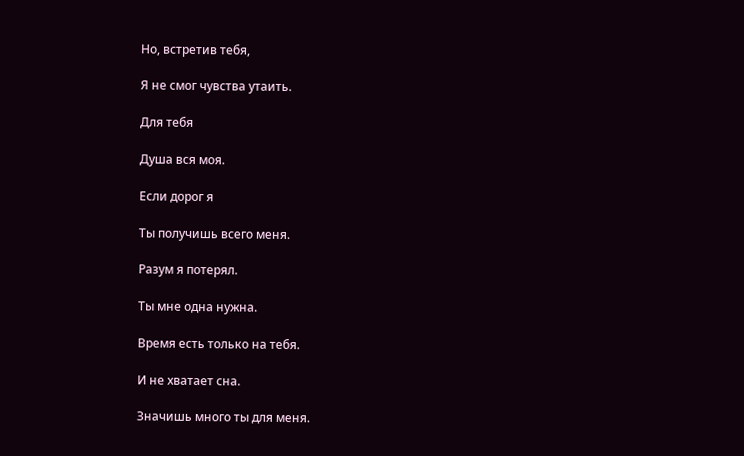Но, встретив тебя,

Я не смог чувства утаить.

Для тебя

Душа вся моя.

Если дорог я

Ты получишь всего меня.

Разум я потерял.

Ты мне одна нужна.

Время есть только на тебя.

И не хватает сна.

Значишь много ты для меня.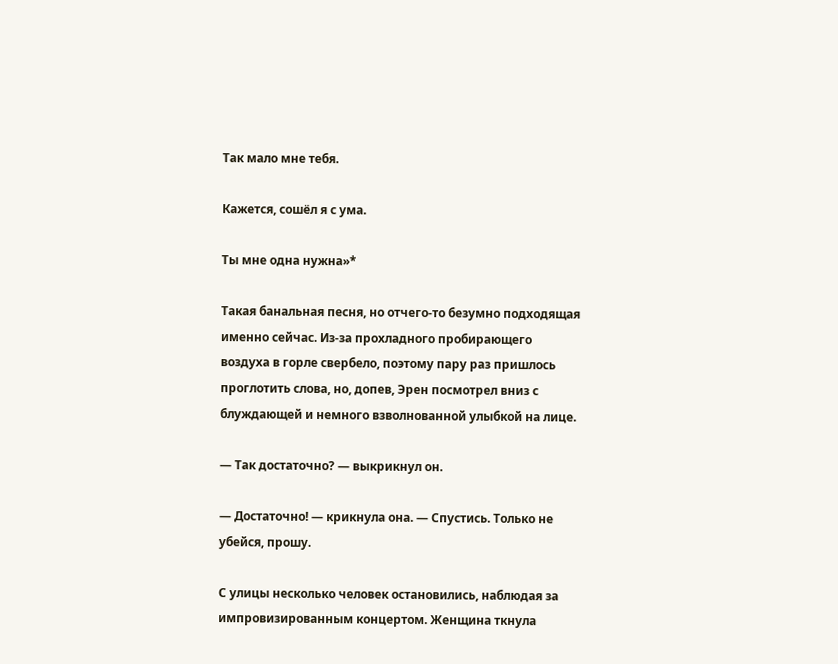Так мало мне тебя.

Кажется, сошёл я с ума.

Ты мне одна нужна»*

Такая банальная песня, но отчего-то безумно подходящая именно сейчас. Из-за прохладного пробирающего воздуха в горле свербело, поэтому пару раз пришлось проглотить слова, но, допев, Эрен посмотрел вниз с блуждающей и немного взволнованной улыбкой на лице.

— Так достаточно? — выкрикнул он.

— Достаточно! — крикнула она. — Спустись. Только не убейся, прошу.

С улицы несколько человек остановились, наблюдая за импровизированным концертом. Женщина ткнула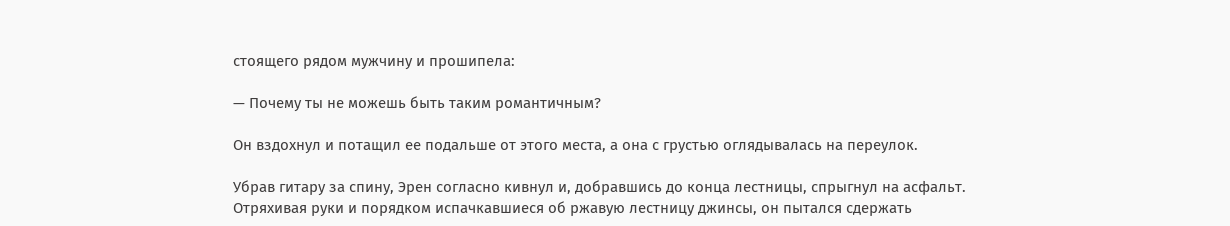стоящего рядом мужчину и прошипела:

— Почему ты не можешь быть таким романтичным?

Он вздохнул и потащил ее подальше от этого места, а она с грустью оглядывалась на переулок.

Убрав гитару за спину, Эрен согласно кивнул и, добравшись до конца лестницы, спрыгнул на асфальт. Отряхивая руки и порядком испачкавшиеся об ржавую лестницу джинсы, он пытался сдержать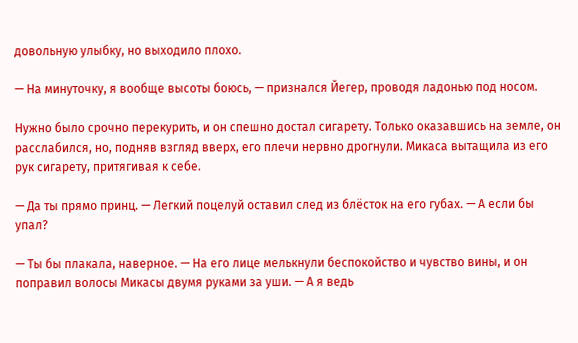довольную улыбку, но выходило плохо.

— На минуточку, я вообще высоты боюсь, — признался Йегер, проводя ладонью под носом.

Нужно было срочно перекурить, и он спешно достал сигарету. Только оказавшись на земле, он расслабился, но, подняв взгляд вверх, его плечи нервно дрогнули. Микаса вытащила из его рук сигарету, притягивая к себе.

— Да ты прямо принц. — Легкий поцелуй оставил след из блёсток на его губах. — А если бы упал?

— Ты бы плакала, наверное. — На его лице мелькнули беспокойство и чувство вины, и он поправил волосы Микасы двумя руками за уши. — А я ведь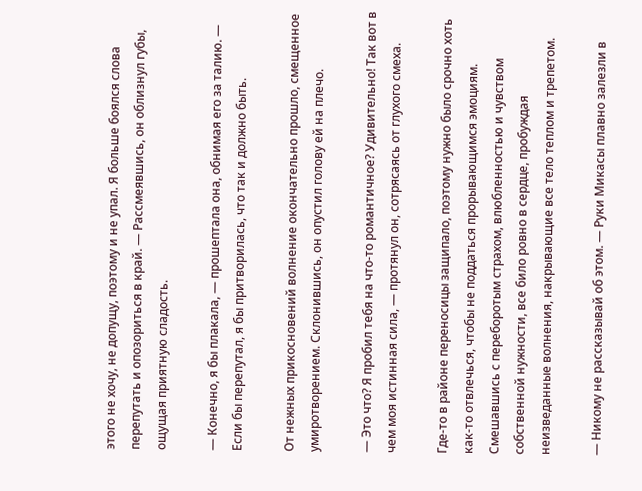этого не хочу, не допущу, поэтому и не упал. Я больше боялся слова перепутать и опозориться в край. — Рассмеявшись, он облизнул губы, ощущая приятную сладость.

— Конечно, я бы плакала, — прошептала она, обнимая его за талию. — Если бы перепутал, я бы притворилась, что так и должно быть.

От нежных прикосновений волнение окончательно прошло, смещенное умиротворением. Склонившись, он опустил голову ей на плечо.

— Это что? Я пробил тебя на что-то романтичное? Удивительно! Так вот в чем моя истинная сила, — протянул он, сотрясаясь от глухого смеха.

Где-то в районе переносицы защипало, поэтому нужно было срочно хоть как-то отвлечься, чтобы не поддаться прорывающимся эмоциям. Смешавшись с переборотым страхом, влюбленностью и чувством собственной нужности, все било ровно в сердце, пробуждая неизведанные волнения, накрывающие все тело теплом и трепетом.

— Никому не рассказывай об этом. — Руки Микасы плавно залезли в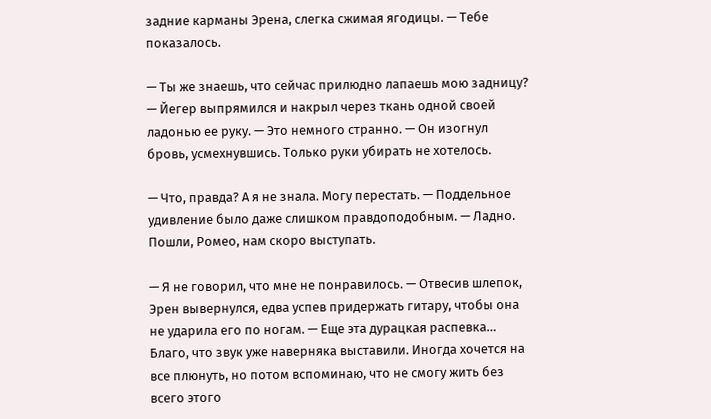задние карманы Эрена, слегка сжимая ягодицы. — Тебе показалось.

— Ты же знаешь, что сейчас прилюдно лапаешь мою задницу? — Йегер выпрямился и накрыл через ткань одной своей ладонью ее руку. — Это немного странно. — Он изогнул бровь, усмехнувшись. Только руки убирать не хотелось.

— Что, правда? А я не знала. Могу перестать. — Поддельное удивление было даже слишком правдоподобным. — Ладно. Пошли, Ромео, нам скоро выступать.

— Я не говорил, что мне не понравилось. — Отвесив шлепок, Эрен вывернулся, едва успев придержать гитару, чтобы она не ударила его по ногам. — Еще эта дурацкая распевка… Благо, что звук уже наверняка выставили. Иногда хочется на все плюнуть, но потом вспоминаю, что не смогу жить без всего этого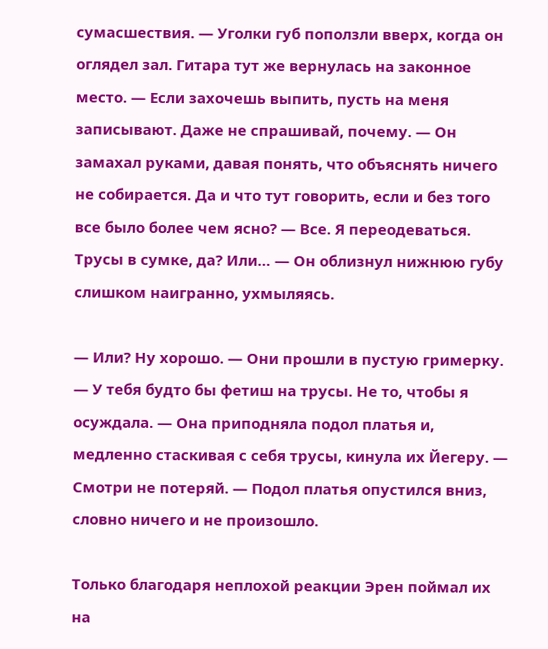сумасшествия. — Уголки губ поползли вверх, когда он оглядел зал. Гитара тут же вернулась на законное место. — Если захочешь выпить, пусть на меня записывают. Даже не спрашивай, почему. — Он замахал руками, давая понять, что объяснять ничего не собирается. Да и что тут говорить, если и без того все было более чем ясно? — Все. Я переодеваться. Трусы в сумке, да? Или… — Он облизнул нижнюю губу слишком наигранно, ухмыляясь.

— Или? Ну хорошо. — Они прошли в пустую гримерку. — У тебя будто бы фетиш на трусы. Не то, чтобы я осуждала. — Она приподняла подол платья и, медленно стаскивая с себя трусы, кинула их Йегеру. — Смотри не потеряй. — Подол платья опустился вниз, словно ничего и не произошло.

Только благодаря неплохой реакции Эрен поймал их на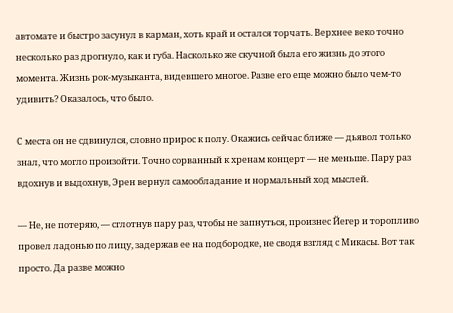автомате и быстро засунул в карман, хоть край и остался торчать. Верхнее веко точно несколько раз дрогнуло, как и губа. Насколько же скучной была его жизнь до этого момента. Жизнь рок-музыканта, видевшего многое. Разве его еще можно было чем-то удивить? Оказалось, что было.

С места он не сдвинулся, словно прирос к полу. Окажись сейчас ближе — дьявол только знал, что могло произойти. Точно сорванный к хренам концерт — не меньше. Пару раз вдохнув и выдохнув, Эрен вернул самообладание и нормальный ход мыслей.

— Не, не потеряю, — сглотнув пару раз, чтобы не запнуться, произнес Йегер и торопливо провел ладонью по лицу, задержав ее на подбородке, не сводя взгляд с Микасы. Вот так просто. Да разве можно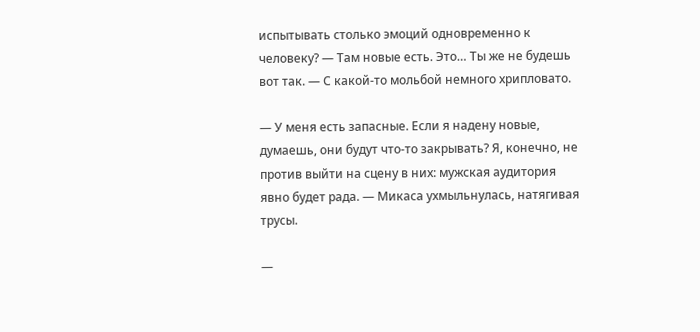испытывать столько эмоций одновременно к человеку? — Там новые есть. Это… Ты же не будешь вот так. — С какой-то мольбой немного хрипловато.

— У меня есть запасные. Если я надену новые, думаешь, они будут что-то закрывать? Я, конечно, не против выйти на сцену в них: мужская аудитория явно будет рада. — Микаса ухмыльнулась, натягивая трусы.

—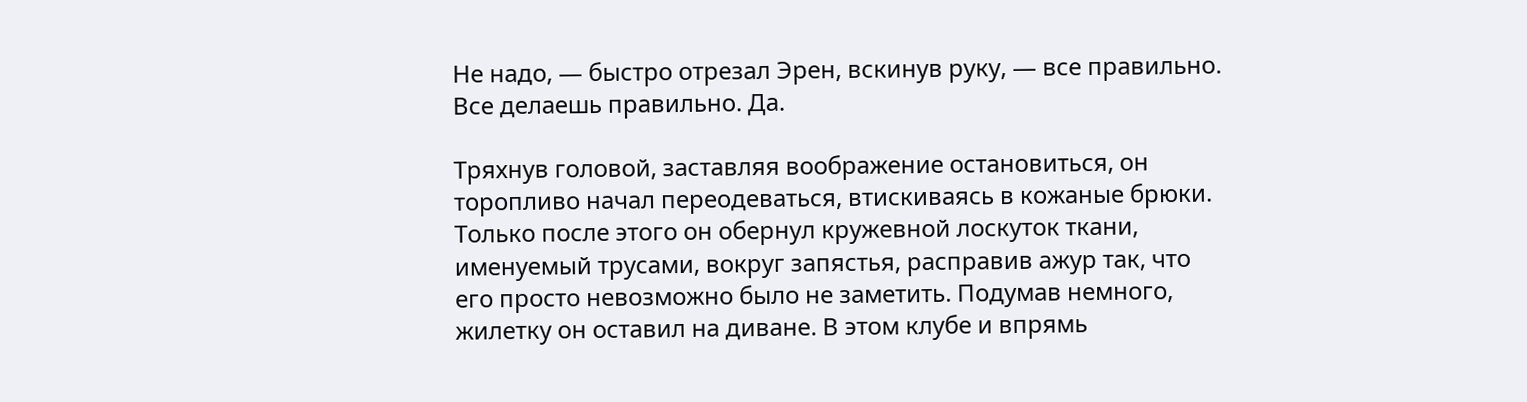Не надо, — быстро отрезал Эрен, вскинув руку, — все правильно. Все делаешь правильно. Да.

Тряхнув головой, заставляя воображение остановиться, он торопливо начал переодеваться, втискиваясь в кожаные брюки. Только после этого он обернул кружевной лоскуток ткани, именуемый трусами, вокруг запястья, расправив ажур так, что его просто невозможно было не заметить. Подумав немного, жилетку он оставил на диване. В этом клубе и впрямь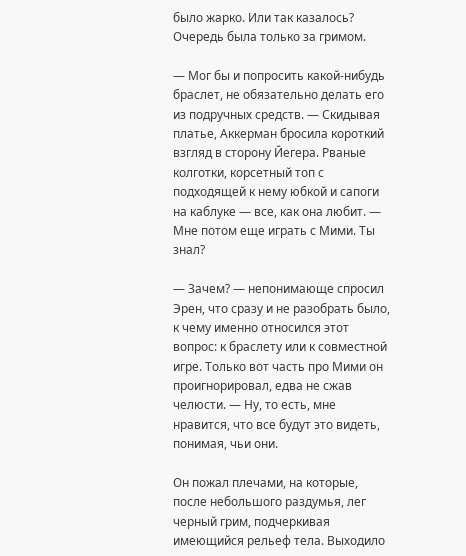было жарко. Или так казалось? Очередь была только за гримом.

— Мог бы и попросить какой-нибудь браслет, не обязательно делать его из подручных средств. — Скидывая платье, Аккерман бросила короткий взгляд в сторону Йегера. Рваные колготки, корсетный топ с подходящей к нему юбкой и сапоги на каблуке — все, как она любит. — Мне потом еще играть с Мими. Ты знал?

— Зачем? — непонимающе спросил Эрен, что сразу и не разобрать было, к чему именно относился этот вопрос: к браслету или к совместной игре. Только вот часть про Мими он проигнорировал, едва не сжав челюсти. — Ну, то есть, мне нравится, что все будут это видеть, понимая, чьи они.

Он пожал плечами, на которые, после небольшого раздумья, лег черный грим, подчеркивая имеющийся рельеф тела. Выходило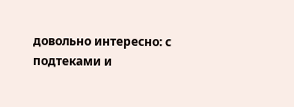довольно интересно: с подтеками и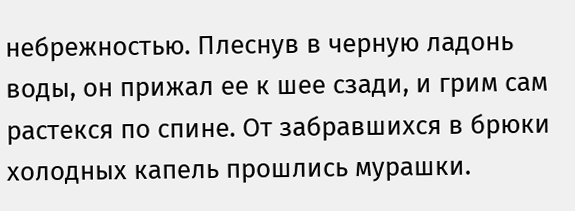небрежностью. Плеснув в черную ладонь воды, он прижал ее к шее сзади, и грим сам растекся по спине. От забравшихся в брюки холодных капель прошлись мурашки.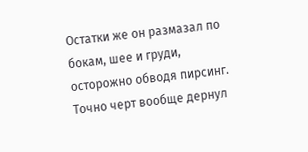Остатки же он размазал по бокам, шее и груди, осторожно обводя пирсинг. Точно черт вообще дернул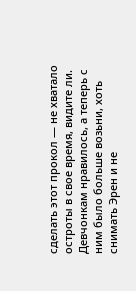сделать этот прокол — не хватало остроты в свое время, видите ли. Девчонкам нравилось, а теперь с ним было больше возьни, хоть снимать Эрен и не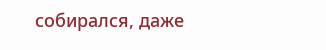собирался, даже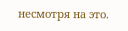несмотря на это.